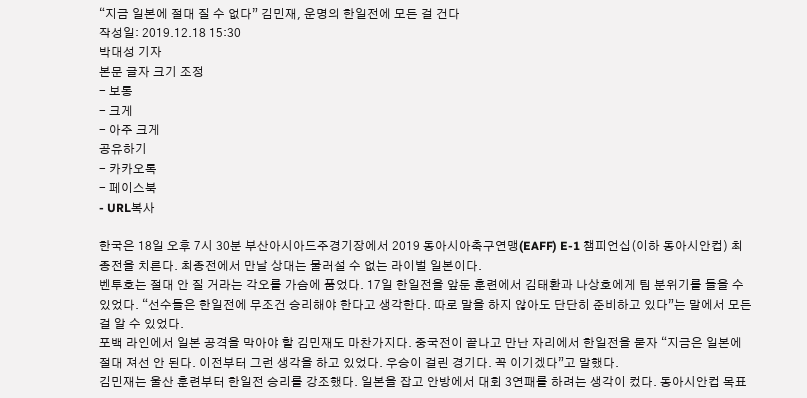“지금 일본에 절대 질 수 없다” 김민재, 운명의 한일전에 모든 걸 건다
작성일: 2019.12.18 15:30
박대성 기자
본문 글자 크기 조정
- 보통
- 크게
- 아주 크게
공유하기
- 카카오톡
- 페이스북
- URL복사

한국은 18일 오후 7시 30분 부산아시아드주경기장에서 2019 동아시아축구연맹(EAFF) E-1 챔피언십(이하 동아시안컵) 최종전을 치른다. 최종전에서 만날 상대는 물러설 수 없는 라이벌 일본이다.
벤투호는 절대 안 질 거라는 각오를 가슴에 품었다. 17일 한일전을 앞둔 훈련에서 김태환과 나상호에게 팀 분위기를 들을 수 있었다. “선수들은 한일전에 무조건 승리해야 한다고 생각한다. 따로 말을 하지 않아도 단단히 준비하고 있다”는 말에서 모든 걸 알 수 있었다.
포백 라인에서 일본 공격을 막아야 할 김민재도 마찬가지다. 중국전이 끝나고 만난 자리에서 한일전을 묻자 “지금은 일본에 절대 져선 안 된다. 이전부터 그런 생각을 하고 있었다. 우승이 걸린 경기다. 꼭 이기겠다”고 말했다.
김민재는 울산 훈련부터 한일전 승리를 강조했다. 일본을 잡고 안방에서 대회 3연패를 하려는 생각이 컸다. 동아시안컵 목표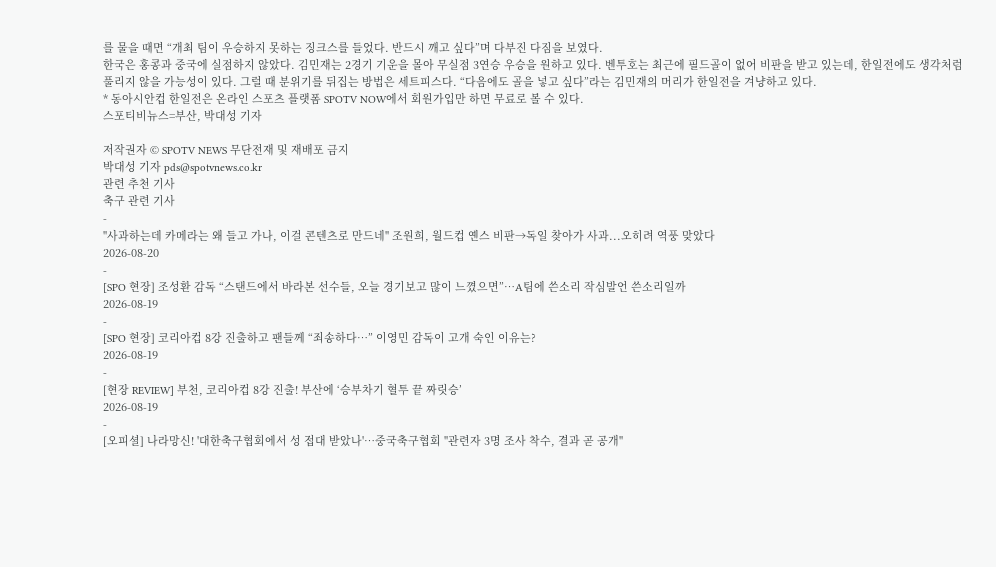를 물을 때면 “개최 팀이 우승하지 못하는 징크스를 들었다. 반드시 깨고 싶다”며 다부진 다짐을 보였다.
한국은 홍콩과 중국에 실점하지 않았다. 김민재는 2경기 기운을 몰아 무실점 3연승 우승을 원하고 있다. 벤투호는 최근에 필드골이 없어 비판을 받고 있는데, 한일전에도 생각처럼 풀리지 않을 가능성이 있다. 그럴 때 분위기를 뒤집는 방법은 세트피스다. “다음에도 골을 넣고 싶다”라는 김민재의 머리가 한일전을 겨냥하고 있다.
* 동아시안컵 한일전은 온라인 스포츠 플랫폼 SPOTV NOW에서 회원가입만 하면 무료로 볼 수 있다.
스포티비뉴스=부산, 박대성 기자

저작권자 © SPOTV NEWS 무단전재 및 재배포 금지
박대성 기자 pds@spotvnews.co.kr
관련 추천 기사
축구 관련 기사
-
"사과하는데 카메라는 왜 들고 가나, 이걸 콘텐츠로 만드네" 조원희, 월드컵 옌스 비판→독일 찾아가 사과...오히려 역풍 맞았다
2026-08-20
-
[SPO 현장] 조성환 감독 “스탠드에서 바라본 선수들, 오늘 경기보고 많이 느꼈으면”…A팀에 쓴소리 작심발언 쓴소리일까
2026-08-19
-
[SPO 현장] 코리아컵 8강 진출하고 팬들께 “죄송하다…” 이영민 감독이 고개 숙인 이유는?
2026-08-19
-
[현장 REVIEW] 부천, 코리아컵 8강 진출! 부산에 ‘승부차기 혈투 끝 짜릿승’
2026-08-19
-
[오피셜] 나라망신! '대한축구협회에서 성 접대 받았나'…중국축구협회 "관련자 3명 조사 착수, 결과 곧 공개"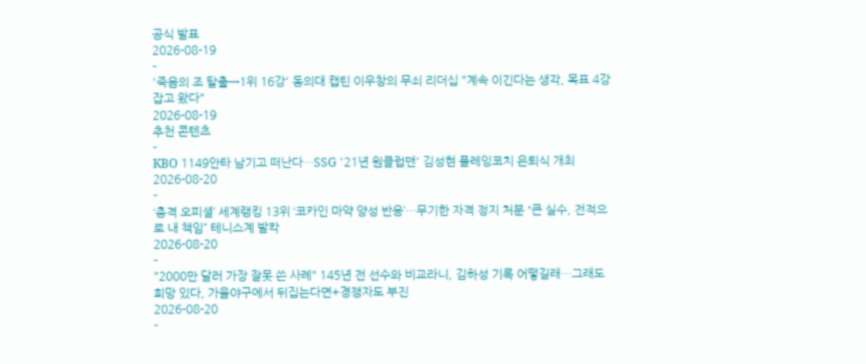공식 발표
2026-08-19
-
'죽음의 조 탈출→1위 16강' 동의대 캡틴 이우창의 무쇠 리더십 "계속 이긴다는 생각, 목표 4강 잡고 왔다"
2026-08-19
추천 콘텐츠
-
KBO 1149안타 남기고 떠난다…SSG '21년 원클럽맨' 김성현 플레잉코치 은퇴식 개최
2026-08-20
-
‘충격 오피셜’ 세계랭킹 13위 ‘코카인 마약 양성 반응’…무기한 자격 정지 처분 “큰 실수, 전적으로 내 책임” 테니스계 발칵
2026-08-20
-
"2000만 달러 가장 잘못 쓴 사례" 145년 전 선수와 비교라니, 김하성 기록 어떻길래…그래도 희망 있다, 가을야구에서 뒤집는다면+경쟁자도 부진
2026-08-20
-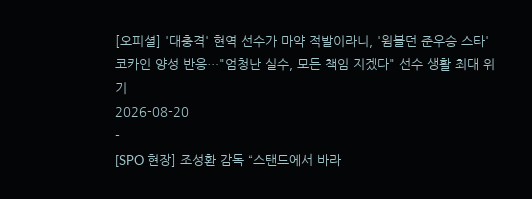[오피셜] '대충격' 현역 선수가 마약 적발이라니, '윔블던 준우승 스타' 코카인 양성 반응…"엄청난 실수, 모든 책임 지겠다" 선수 생활 최대 위기
2026-08-20
-
[SPO 현장] 조성환 감독 “스탠드에서 바라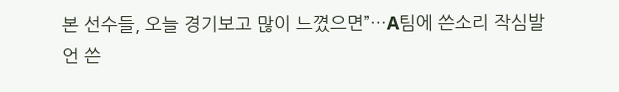본 선수들, 오늘 경기보고 많이 느꼈으면”…A팀에 쓴소리 작심발언 쓴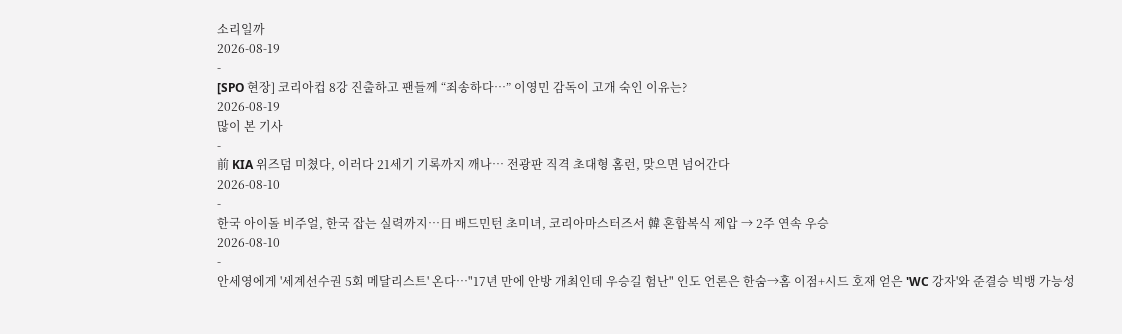소리일까
2026-08-19
-
[SPO 현장] 코리아컵 8강 진출하고 팬들께 “죄송하다…” 이영민 감독이 고개 숙인 이유는?
2026-08-19
많이 본 기사
-
前 KIA 위즈덤 미쳤다, 이러다 21세기 기록까지 깨나… 전광판 직격 초대형 홈런, 맞으면 넘어간다
2026-08-10
-
한국 아이돌 비주얼, 한국 잡는 실력까지…日 배드민턴 초미녀, 코리아마스터즈서 韓 혼합복식 제압 → 2주 연속 우승
2026-08-10
-
안세영에게 '세계선수권 5회 메달리스트' 온다…"17년 만에 안방 개최인데 우승길 험난" 인도 언론은 한숨→홈 이점+시드 호재 얻은 'WC 강자'와 준결승 빅뱅 가능성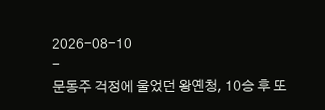2026-08-10
-
문동주 걱정에 울었던 왕옌청, 10승 후 또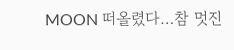MOON 떠올렸다…참 멋진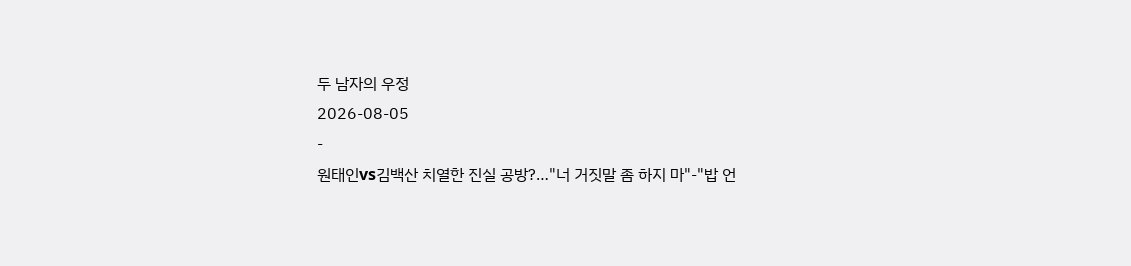두 남자의 우정
2026-08-05
-
원태인vs김백산 치열한 진실 공방?…"너 거짓말 좀 하지 마"-"밥 언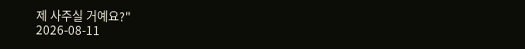제 사주실 거예요?"
2026-08-11